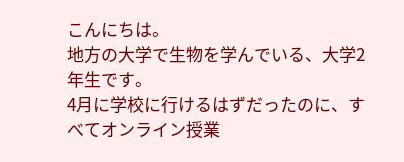こんにちは。
地方の大学で生物を学んでいる、大学2年生です。
4月に学校に行けるはずだったのに、すべてオンライン授業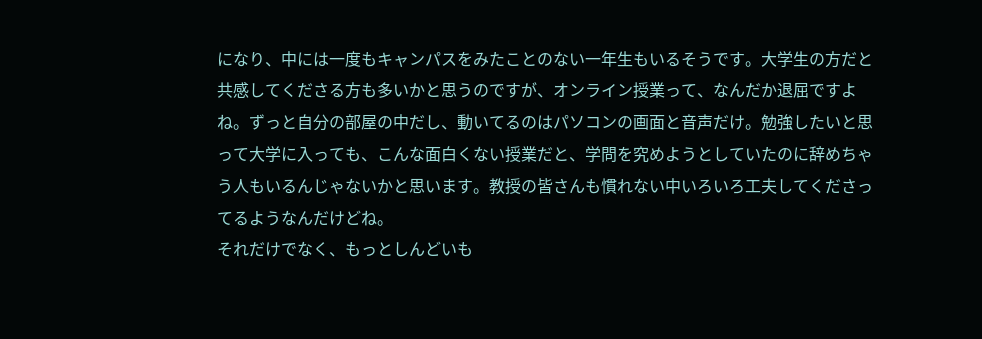になり、中には一度もキャンパスをみたことのない一年生もいるそうです。大学生の方だと共感してくださる方も多いかと思うのですが、オンライン授業って、なんだか退屈ですよね。ずっと自分の部屋の中だし、動いてるのはパソコンの画面と音声だけ。勉強したいと思って大学に入っても、こんな面白くない授業だと、学問を究めようとしていたのに辞めちゃう人もいるんじゃないかと思います。教授の皆さんも慣れない中いろいろ工夫してくださってるようなんだけどね。
それだけでなく、もっとしんどいも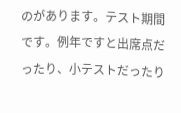のがあります。テスト期間です。例年ですと出席点だったり、小テストだったり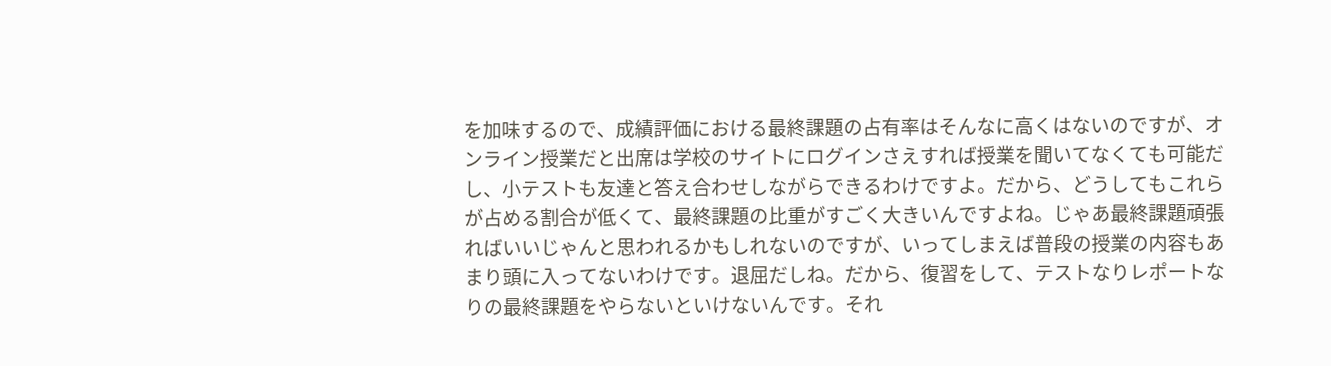を加味するので、成績評価における最終課題の占有率はそんなに高くはないのですが、オンライン授業だと出席は学校のサイトにログインさえすれば授業を聞いてなくても可能だし、小テストも友達と答え合わせしながらできるわけですよ。だから、どうしてもこれらが占める割合が低くて、最終課題の比重がすごく大きいんですよね。じゃあ最終課題頑張ればいいじゃんと思われるかもしれないのですが、いってしまえば普段の授業の内容もあまり頭に入ってないわけです。退屈だしね。だから、復習をして、テストなりレポートなりの最終課題をやらないといけないんです。それ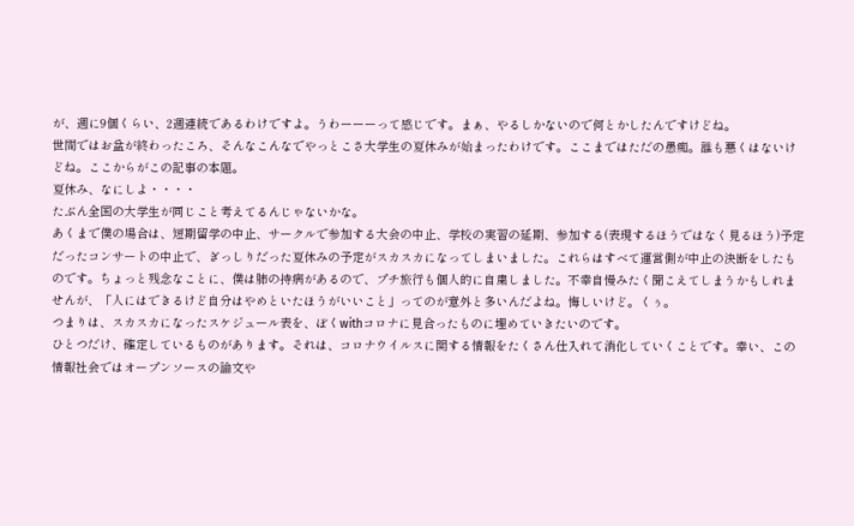が、週に9個くらい、2週連続であるわけですよ。うわーーーって感じです。まぁ、やるしかないので何とかしたんですけどね。
世間ではお盆が終わったころ、そんなこんなでやっとこさ大学生の夏休みが始まったわけです。ここまではただの愚痴。誰も悪くはないけどね。ここからがこの記事の本題。
夏休み、なにしよ・・・・
たぶん全国の大学生が同じこと考えてるんじゃないかな。
あくまで僕の場合は、短期留学の中止、サークルで参加する大会の中止、学校の実習の延期、参加する(表現するほうではなく見るほう)予定だったコンサートの中止で、ぎっしりだった夏休みの予定がスカスカになってしまいました。これらはすべて運営側が中止の決断をしたものです。ちょっと残念なことに、僕は肺の持病があるので、プチ旅行も個人的に自粛しました。不幸自慢みたく聞こえてしまうかもしれませんが、「人にはできるけど自分はやめといたほうがいいこと」ってのが意外と多いんだよね。悔しいけど。くぅ。
つまりは、スカスカになったスケジュール表を、ぼくwithコロナに見合ったものに埋めていきたいのです。
ひとつだけ、確定しているものがあります。それは、コロナウイルスに関する情報をたくさん仕入れて消化していくことです。幸い、この情報社会ではオープンソースの論文や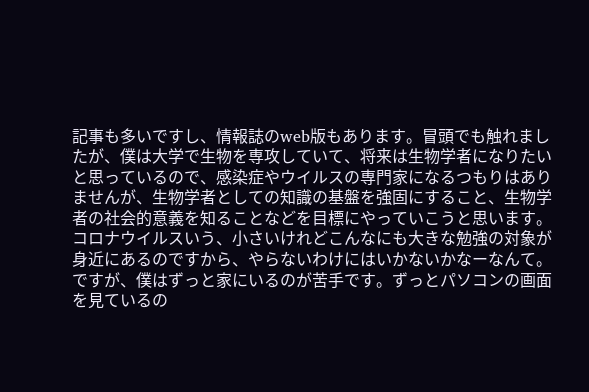記事も多いですし、情報誌のweb版もあります。冒頭でも触れましたが、僕は大学で生物を専攻していて、将来は生物学者になりたいと思っているので、感染症やウイルスの専門家になるつもりはありませんが、生物学者としての知識の基盤を強固にすること、生物学者の社会的意義を知ることなどを目標にやっていこうと思います。コロナウイルスいう、小さいけれどこんなにも大きな勉強の対象が身近にあるのですから、やらないわけにはいかないかなーなんて。
ですが、僕はずっと家にいるのが苦手です。ずっとパソコンの画面を見ているの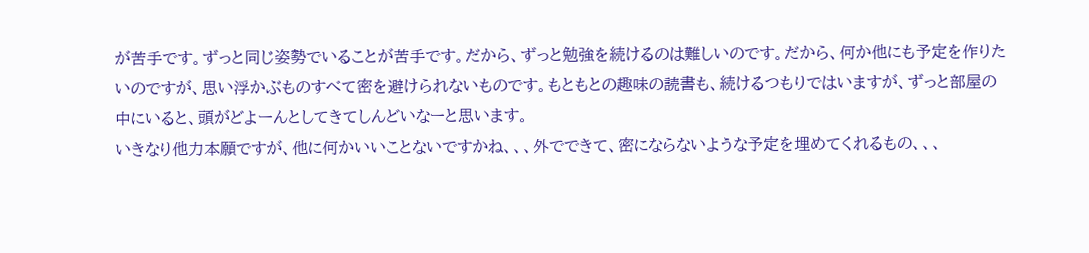が苦手です。ずっと同じ姿勢でいることが苦手です。だから、ずっと勉強を続けるのは難しいのです。だから、何か他にも予定を作りたいのですが、思い浮かぶものすべて密を避けられないものです。もともとの趣味の読書も、続けるつもりではいますが、ずっと部屋の中にいると、頭がどよーんとしてきてしんどいなーと思います。
いきなり他力本願ですが、他に何かいいことないですかね、、、外でできて、密にならないような予定を埋めてくれるもの、、、